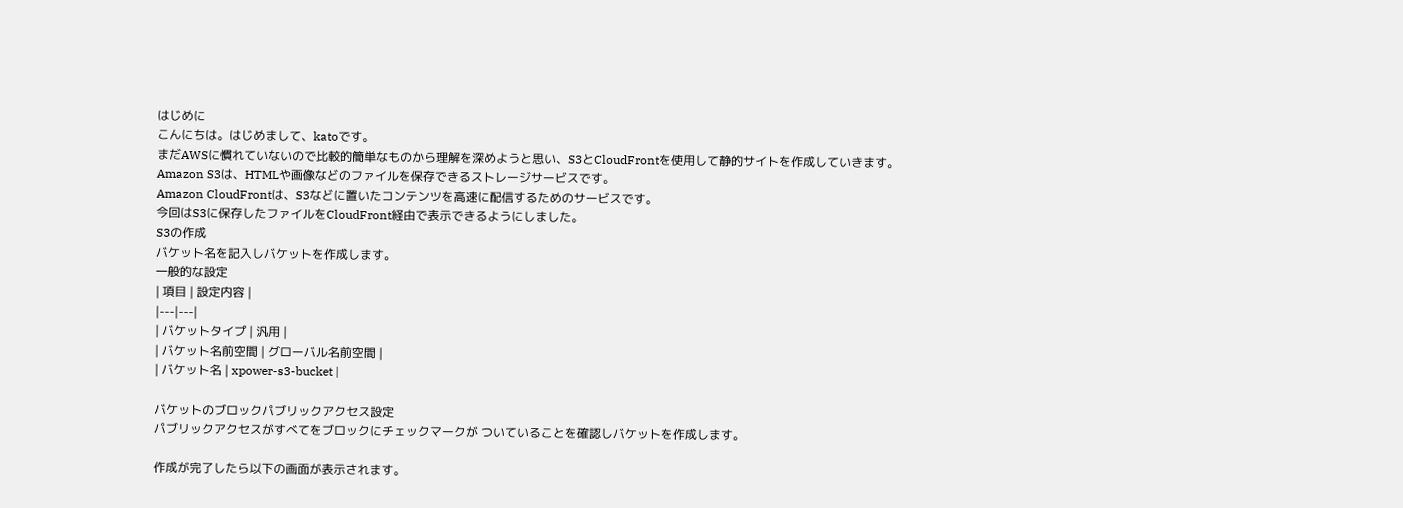はじめに
こんにちは。はじめまして、katoです。
まだAWSに慣れていないので比較的簡単なものから理解を深めようと思い、S3とCloudFrontを使用して静的サイトを作成していきます。
Amazon S3は、HTMLや画像などのファイルを保存できるストレージサービスです。
Amazon CloudFrontは、S3などに置いたコンテンツを高速に配信するためのサービスです。
今回はS3に保存したファイルをCloudFront経由で表示できるようにしました。
S3の作成
バケット名を記入しバケットを作成します。
一般的な設定
| 項目 | 設定内容 |
|---|---|
| バケットタイプ | 汎用 |
| バケット名前空間 | グローバル名前空間 |
| バケット名 | xpower-s3-bucket |

バケットのブロックパブリックアクセス設定
パブリックアクセスがすべてをブロックにチェックマークが ついていることを確認しバケットを作成します。

作成が完了したら以下の画面が表示されます。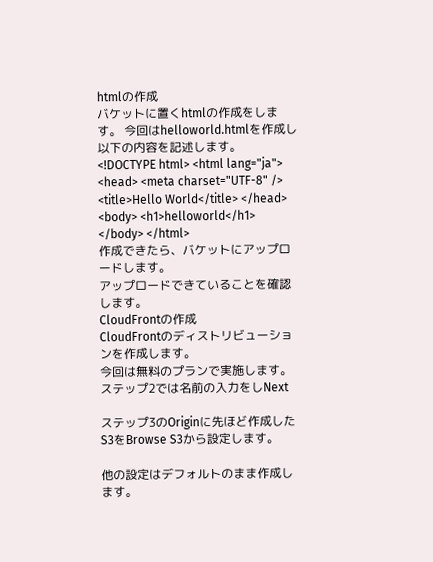htmlの作成
バケットに置くhtmlの作成をします。 今回はhelloworld.htmlを作成し以下の内容を記述します。
<!DOCTYPE html> <html lang="ja"> <head> <meta charset="UTF-8" /> <title>Hello World</title> </head> <body> <h1>helloworld</h1> </body> </html>
作成できたら、バケットにアップロードします。
アップロードできていることを確認します。
CloudFrontの作成
CloudFrontのディストリビューションを作成します。
今回は無料のプランで実施します。
ステップ2では名前の入力をしNext

ステップ3のOriginに先ほど作成したS3をBrowse S3から設定します。

他の設定はデフォルトのまま作成します。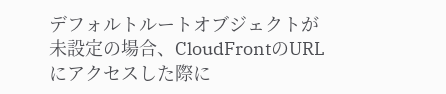デフォルトルートオブジェクトが未設定の場合、CloudFrontのURLにアクセスした際に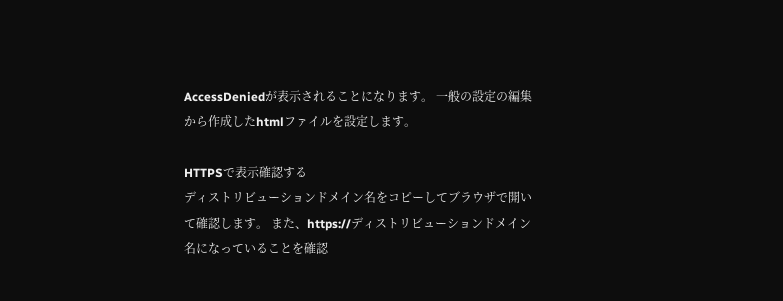AccessDeniedが表示されることになります。 一般の設定の編集から作成したhtmlファイルを設定します。

HTTPSで表示確認する
ディストリビューションドメイン名をコピーしてブラウザで開いて確認します。 また、https://ディストリビューションドメイン名になっていることを確認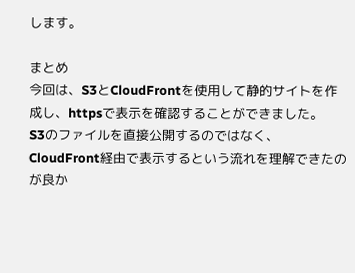します。

まとめ
今回は、S3とCloudFrontを使用して静的サイトを作成し、httpsで表示を確認することができました。
S3のファイルを直接公開するのではなく、CloudFront経由で表示するという流れを理解できたのが良か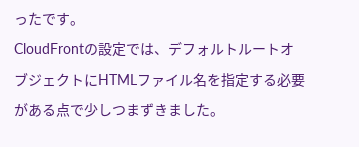ったです。
CloudFrontの設定では、デフォルトルートオブジェクトにHTMLファイル名を指定する必要がある点で少しつまずきました。